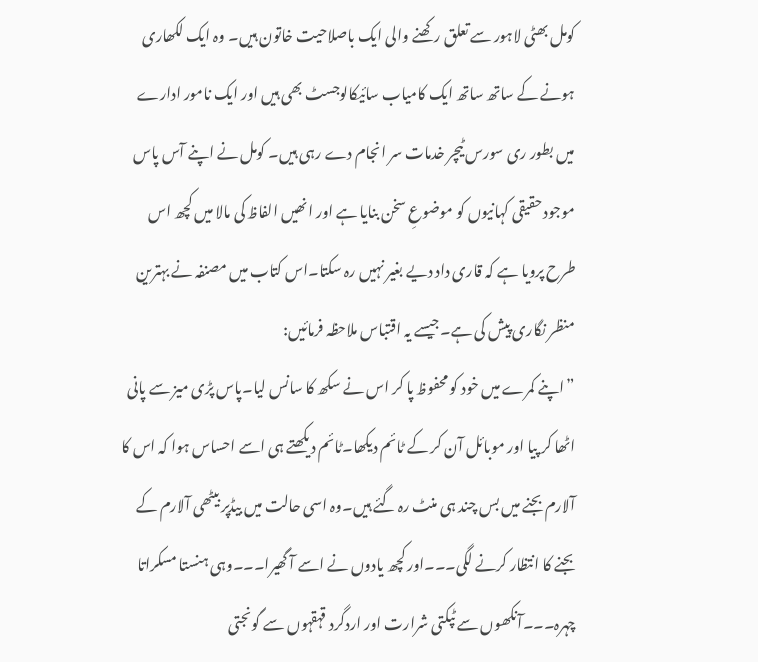کومل بھٹی لاہور سے تعلق رکھنے والی ایک باصلاحیت خاتون ہیں۔ وہ ایک لکھاری ہونے کے ساتھ ساتھ ایک کامیاب سائیکالوجسٹ بھی ہیں اور ایک نامور ادارے میں بطور ری سورس ٹیچر خدمات سر انجام دے رہی ہیں۔ کومل نے اپنے آس پاس موجود حقیقی کہانیوں کو موضوعِ سخن بنایا ہے اور انھیں الفاظ کی مالا میں کچھ اس طرح پرویا ہے کہ قاری داد دیے بغیر نہیں رہ سکتا۔اس کتاب میں مصنفہ نے بہترین منظر نگاری پیش کی ہے۔جیسے یہ اقتباس ملاحظہ فرمائیں:
”اپنے کمرے میں خود کو محفوظ پا کر اس نے سکھ کا سانس لیا۔پاس پڑی میز سے پانی اٹھا کر پیا اور موبائل آن کر کے ٹائم دیکھا۔ٹائم دیکھتے ہی اسے احساس ہوا کہ اس کا آلارم بجنے میں بس چند ہی منٹ رہ گئے ہیں۔وہ اسی حالت میں بیڈپر بیٹھی آلارم کے بجنے کا انتظار کرنے لگی۔۔۔اور کچھ یادوں نے اسے آ گھیرا۔۔۔وہی ہنستا مسکراتا چہرہ۔۔۔آنکھوں سے ٹپکتی شرارت اور اردگرد قہقہوں سے گونجتی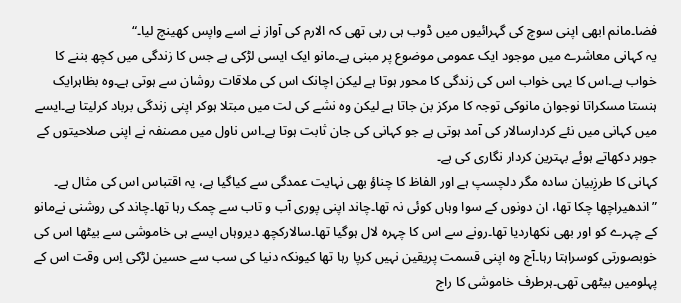فضا۔مانم ابھی اپنی سوچ کی گہرائیوں میں ڈوب ہی رہی تھی کہ الارم کی آواز نے اسے واپس کھینچ لیا۔“
یہ کہانی معاشرے میں موجود ایک عمومی موضوع پر مبنی ہے۔مانو ایک ایسی لڑکی ہے جس کا زندگی میں کچھ بننے کا خواب ہے۔اس کا یہی خواب اس کی زندگی کا محور ہوتا ہے لیکن اچانک اس کی ملاقات روشان سے ہوتی ہے۔وہ بظاہرایک ہنستا مسکراتا نوجوان مانوکی توجہ کا مرکز بن جاتا ہے لیکن وہ نشے کی لت میں مبتلا ہوکر اپنی زندگی برباد کرلیتا ہے۔ایسے میں کہانی میں نئے کردارسالار کی آمد ہوتی ہے جو کہانی کی جان ثابت ہوتا ہے۔اس ناول میں مصنفہ نے اپنی صلاحیتوں کے جوہر دکھاتے ہوئے بہترین کردار نگاری کی ہے۔
کہانی کا طرزِبیان سادہ مگر دلچسپ ہے اور الفاظ کا چناؤ بھی نہایت عمدگی سے کیاگیا ہے، یہ اقتباس اس کی مثال ہے۔
”اندھیراچھا چکا تھا، ان دونوں كے سوا وہاں کوئی نہ تھا۔چاند اپنی پوری آب و تاب سے چمک رہا تھا۔چاند کی روشنی نےمانو كے چہرے کو اور بھی نکھاردیا تھا۔رونے سے اس کا چہرہ لال ہوگیا تھا۔سالارکچھ دیروہاں ایسے ہی خاموشی سے بیٹھا اس کی خوبصورتی کوسراہتا رہا۔آج وہ اپنی قسمت پریقین نہیں کرپا رہا تھا کیونكہ دنیا کی سب سے حسین لڑکی اِس وقت اس كے پہلومیں بیٹھی تھی۔ہرطرف خاموشی کا راج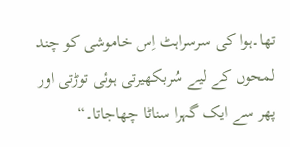تھا۔ہوا کی سرسراہٹ اِس خاموشی کو چند لمحوں كے لیے سُربکھیرتی ہوئی توڑتی اور پھر سے ایک گہرا سناٹا چھاجاتا۔“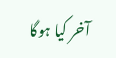آخر کیا ہوگا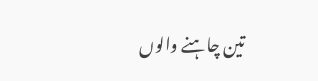تین چاہنے والوں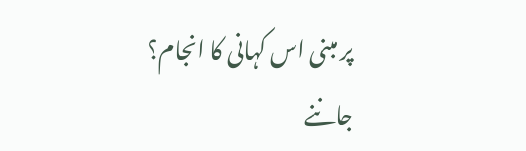پر مبنی اس کہانی کا انجام؟ جاننے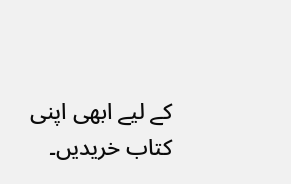کے لیے ابھی اپنی کتاب خریدیں۔